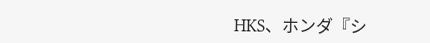HKS、ホンダ『シ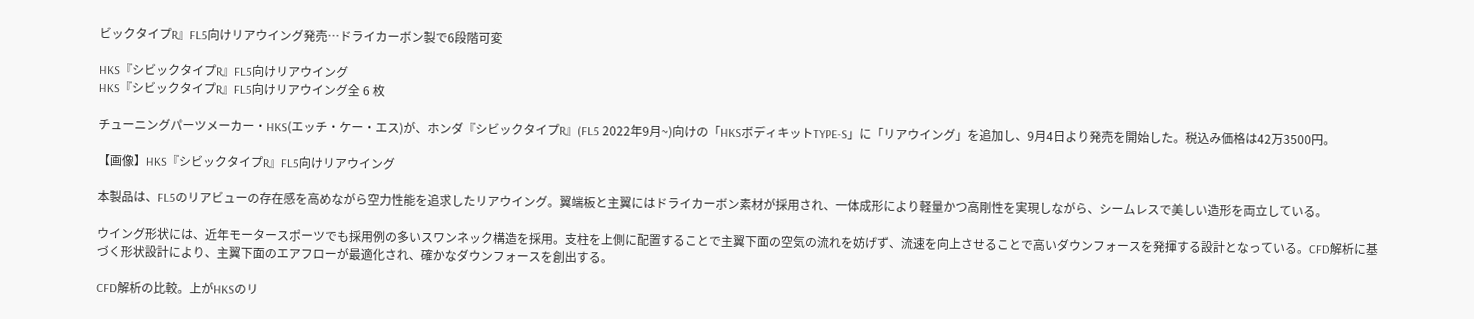ビックタイプR』FL5向けリアウイング発売…ドライカーボン製で6段階可変

HKS『シビックタイプR』FL5向けリアウイング
HKS『シビックタイプR』FL5向けリアウイング全 6 枚

チューニングパーツメーカー・HKS(エッチ・ケー・エス)が、ホンダ『シビックタイプR』(FL5 2022年9月~)向けの「HKSボディキットTYPE-S」に「リアウイング」を追加し、9月4日より発売を開始した。税込み価格は42万3500円。

【画像】HKS『シビックタイプR』FL5向けリアウイング

本製品は、FL5のリアビューの存在感を高めながら空力性能を追求したリアウイング。翼端板と主翼にはドライカーボン素材が採用され、一体成形により軽量かつ高剛性を実現しながら、シームレスで美しい造形を両立している。

ウイング形状には、近年モータースポーツでも採用例の多いスワンネック構造を採用。支柱を上側に配置することで主翼下面の空気の流れを妨げず、流速を向上させることで高いダウンフォースを発揮する設計となっている。CFD解析に基づく形状設計により、主翼下面のエアフローが最適化され、確かなダウンフォースを創出する。

CFD解析の比較。上がHKSのリ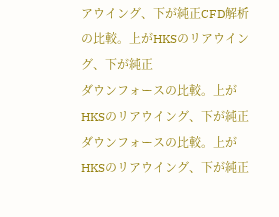アウイング、下が純正CFD解析の比較。上がHKSのリアウイング、下が純正
ダウンフォースの比較。上がHKSのリアウイング、下が純正ダウンフォースの比較。上がHKSのリアウイング、下が純正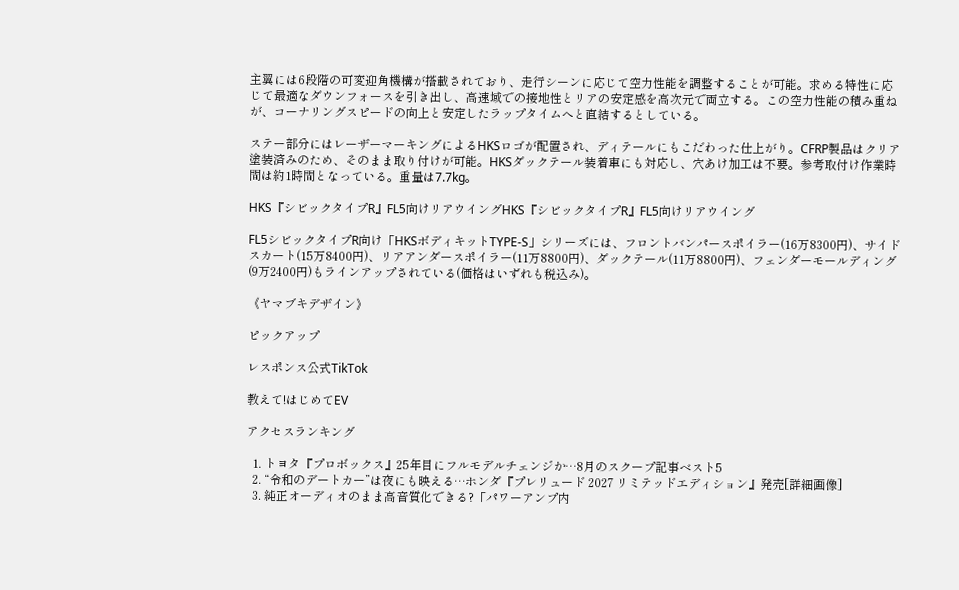主翼には6段階の可変迎角機構が搭載されており、走行シーンに応じて空力性能を調整することが可能。求める特性に応じて最適なダウンフォースを引き出し、高速域での接地性とリアの安定感を高次元で両立する。この空力性能の積み重ねが、コーナリングスピードの向上と安定したラップタイムへと直結するとしている。

ステー部分にはレーザーマーキングによるHKSロゴが配置され、ディテールにもこだわった仕上がり。CFRP製品はクリア塗装済みのため、そのまま取り付けが可能。HKSダックテール装着車にも対応し、穴あけ加工は不要。参考取付け作業時間は約1時間となっている。重量は7.7kg。

HKS『シビックタイプR』FL5向けリアウイングHKS『シビックタイプR』FL5向けリアウイング

FL5シビックタイプR向け「HKSボディキットTYPE-S」シリーズには、フロントバンパースポイラー(16万8300円)、サイドスカート(15万8400円)、リアアンダースポイラー(11万8800円)、ダックテール(11万8800円)、フェンダーモールディング(9万2400円)もラインアップされている(価格はいずれも税込み)。

《ヤマブキデザイン》

ピックアップ

レスポンス公式TikTok

教えて!はじめてEV

アクセスランキング

  1. トヨタ『プロボックス』25年目にフルモデルチェンジか…8月のスクープ記事ベスト5
  2. “令和のデートカー”は夜にも映える…ホンダ『プレリュード 2027 リミテッドエディション』発売[詳細画像]
  3. 純正オーディオのまま高音質化できる?「パワーアンプ内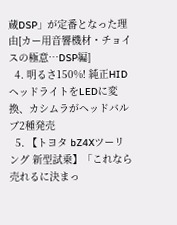蔵DSP」が定番となった理由[カー用音響機材・チョイスの極意…DSP編]
  4. 明るさ150%! 純正HIDヘッドライトをLEDに変換、カシムラがヘッドバルブ2種発売
  5. 【トヨタ bZ4Xツーリング 新型試乗】「これなら売れるに決まっ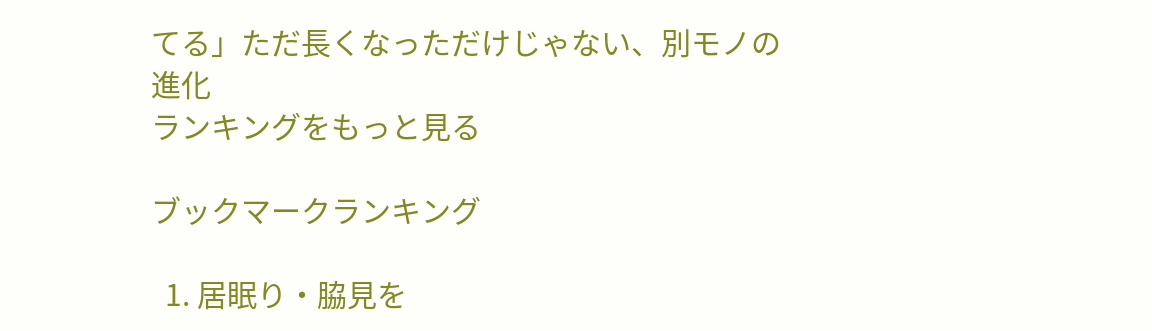てる」ただ長くなっただけじゃない、別モノの進化
ランキングをもっと見る

ブックマークランキング

  1. 居眠り・脇見を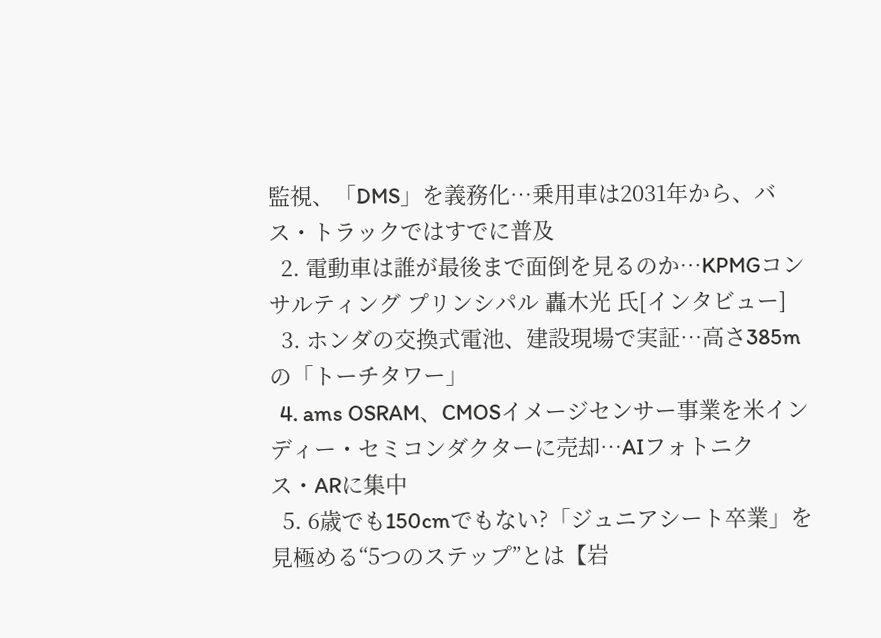監視、「DMS」を義務化…乗用車は2031年から、バス・トラックではすでに普及
  2. 電動車は誰が最後まで面倒を見るのか…KPMGコンサルティング プリンシパル 轟木光 氏[インタビュー]
  3. ホンダの交換式電池、建設現場で実証…高さ385mの「トーチタワー」
  4. ams OSRAM、CMOSイメージセンサー事業を米インディー・セミコンダクターに売却…AIフォトニクス・ARに集中
  5. 6歳でも150cmでもない?「ジュニアシート卒業」を見極める“5つのステップ”とは【岩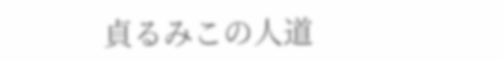貞るみこの人道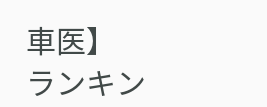車医】
ランキン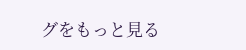グをもっと見る